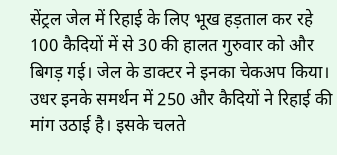सेंट्रल जेल में रिहाई के लिए भूख हड़ताल कर रहे 100 कैदियों में से 30 की हालत गुरुवार को और बिगड़ गई। जेल के डाक्टर ने इनका चेकअप किया। उधर इनके समर्थन में 250 और कैदियों ने रिहाई की मांग उठाई है। इसके चलते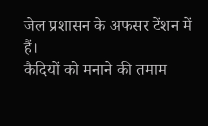जेल प्रशासन के अफसर टेंशन में हैं।
कैदियों को मनाने की तमाम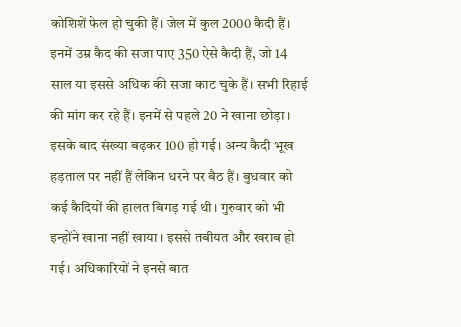कोशिशें फेल हो चुकी हैं। जेल में कुल 2000 कैदी हैं। इनमें उम्र कैद की सजा पाए 350 ऐसे कैदी हैं, जो 14 साल या इससे अधिक की सजा काट चुके हैं। सभी रिहाई की मांग कर रहे हैं। इनमें से पहले 20 ने खाना छोड़ा। इसके बाद संख्या बढ़कर 100 हो गई। अन्य कैदी भूख हड़ताल पर नहीं हैं लेकिन धरने पर बैठ हैं। बुधवार को कई कैदियों की हालत बिगड़ गई थी। गुरुवार को भी इन्होंने खाना नहीं खाया। इससे तबीयत और खराब हो गई। अधिकारियों ने इनसे बात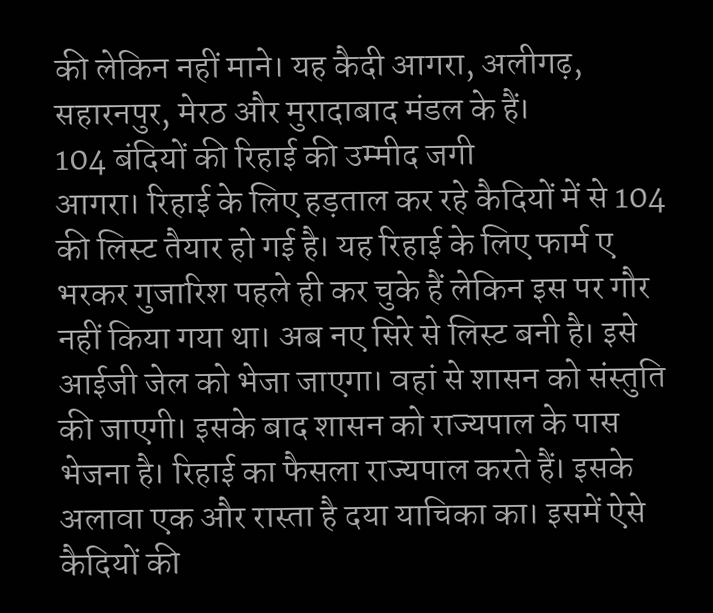की लेकिन नहीं माने। यह कैदी आगरा, अलीगढ़, सहारनपुर, मेरठ और मुरादाबाद मंडल के हैं।
104 बंदियों की रिहाई की उम्मीद जगी
आगरा। रिहाई के लिए हड़ताल कर रहे कैदियों में से 104 की लिस्ट तैयार हो गई है। यह रिहाई के लिए फार्म ए भरकर गुजारिश पहले ही कर चुके हैं लेकिन इस पर गौर नहीं किया गया था। अब नए सिरे से लिस्ट बनी है। इसे आईजी जेल को भेजा जाएगा। वहां से शासन को संस्तुति की जाएगी। इसके बाद शासन को राज्यपाल के पास भेजना है। रिहाई का फैसला राज्यपाल करते हैं। इसके अलावा एक और रास्ता है दया याचिका का। इसमें ऐसे कैदियों की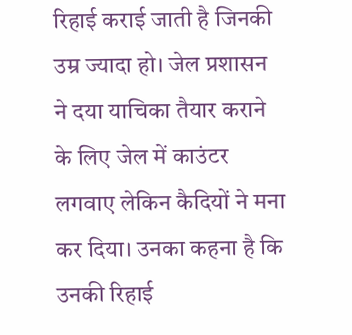रिहाई कराई जाती है जिनकी उम्र ज्यादा हो। जेल प्रशासन ने दया याचिका तैयार कराने के लिए जेल में काउंटर लगवाए लेकिन कैदियों ने मना कर दिया। उनका कहना है कि उनकी रिहाई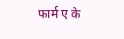फार्म ए के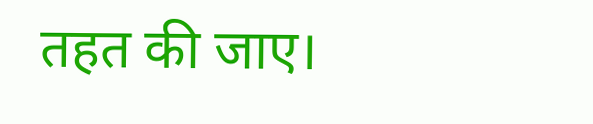तहत की जाए।